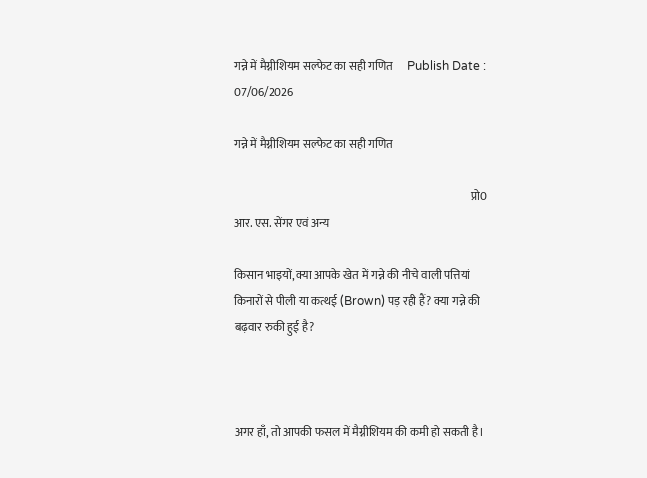गन्ने में मैग्नीशियम सल्फेट का सही गणित      Publish Date : 07/06/2026

गन्ने में मैग्नीशियम सल्फेट का सही गणित

                                                                                                        प्रो0 आर. एस. सेंगर एवं अन्य

किसान भाइयों, क्या आपके खेत में गन्ने की नीचे वाली पत्तियां किनारों से पीली या कत्थई (Brown) पड़ रही हैं? क्या गन्ने की बढ़वार रुकी हुई है?



अगर हाँ, तो आपकी फसल में मैग्नीशियम की कमी हो सकती है।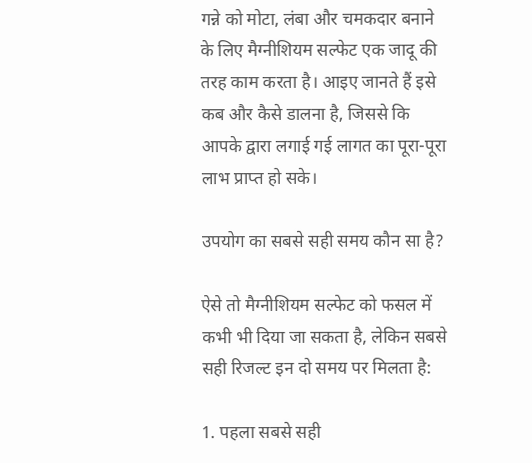गन्ने को मोटा, लंबा और चमकदार बनाने के लिए मैग्नीशियम सल्फेट एक जादू की तरह काम करता है। आइए जानते हैं इसे कब और कैसे डालना है, जिससे कि आपके द्वारा लगाई गई लागत का पूरा-पूरा लाभ प्राप्त हो सके।

उपयोग का सबसे सही समय कौन सा है?

ऐसे तो मैग्नीशियम सल्फेट को फसल में कभी भी दिया जा सकता है, लेकिन सबसे सही रिजल्ट इन दो समय पर मिलता है:

1. पहला सबसे सही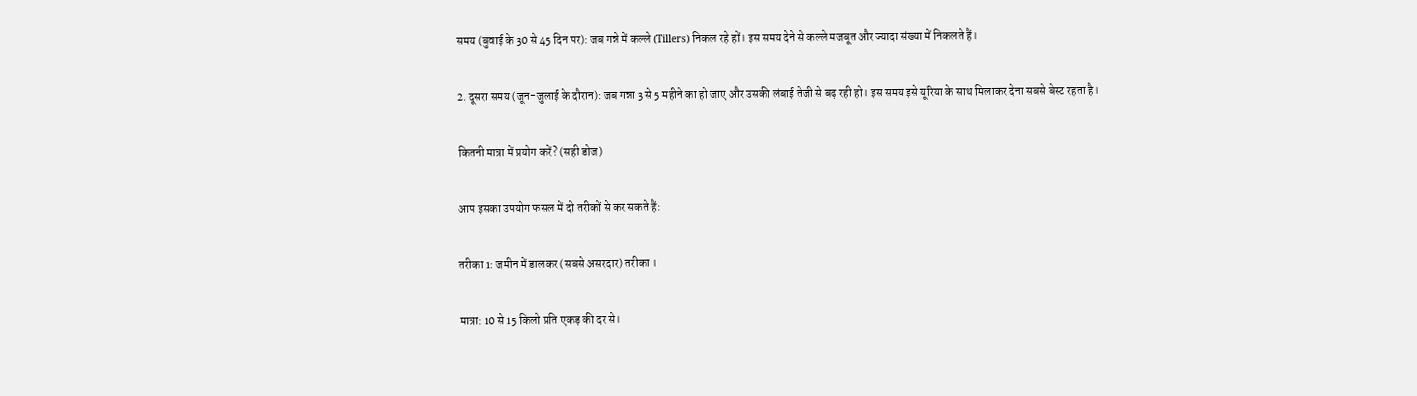समय (बुवाई के 30 से 45 दिन पर): जब गन्ने में कल्ले (Tillers) निकल रहे हों। इस समय देने से कल्ले मजबूत और ज्यादा संख्या में निकलते हैं।

2. दूसरा समय (जून-जुलाई के दौरान): जब गन्ना 3 से 5 महीने का हो जाए और उसकी लंबाई तेजी से बढ़ रही हो। इस समय इसे यूरिया के साथ मिलाकर देना सबसे बेस्ट रहता है।

कितनी मात्रा में प्रयोग करें? (सही डोज)

आप इसका उपयोग फसल में दो तरीकों से कर सकते हैं:

तरीका 1: जमीन में डालकर (सबसे असरदार) तरीका ।

मात्रा: 10 से 15 किलो प्रति एकड़ की दर से।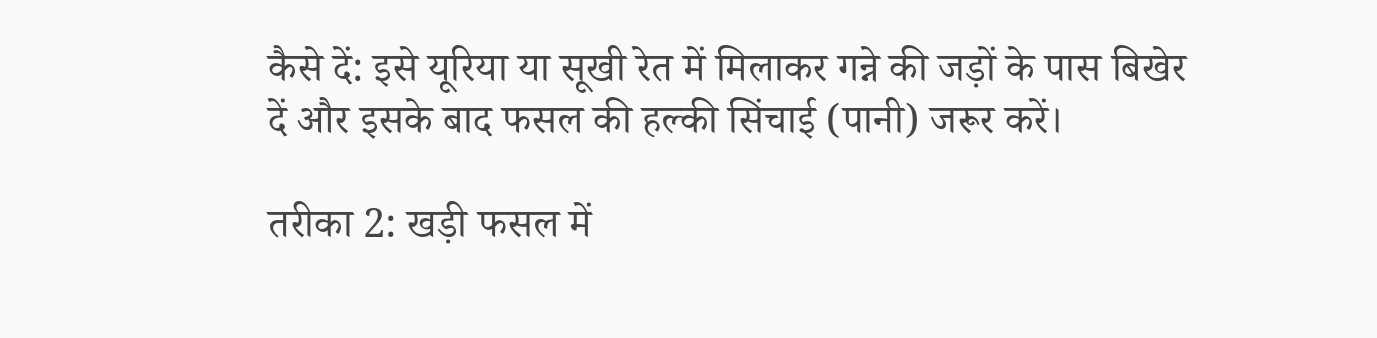कैसे दें: इसे यूरिया या सूखी रेत में मिलाकर गन्ने की जड़ों के पास बिखेर दें और इसके बाद फसल की हल्की सिंचाई (पानी) जरूर करें।

तरीका 2: खड़ी फसल में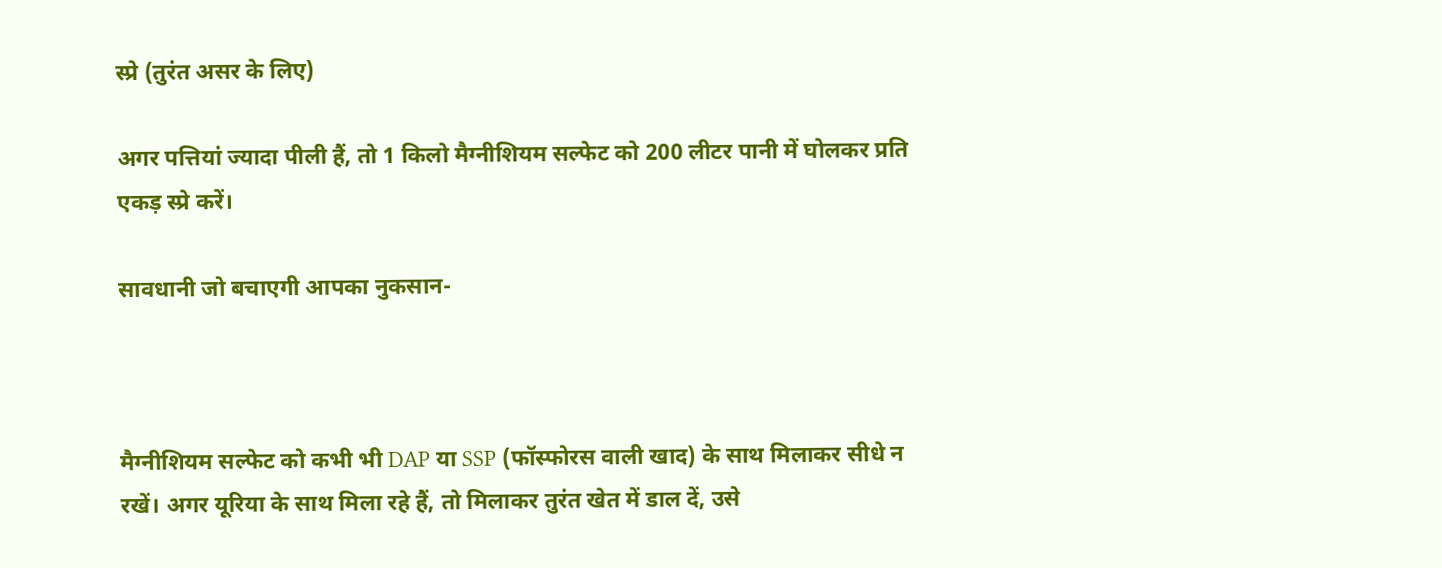स्प्रे (तुरंत असर के लिए)

अगर पत्तियां ज्यादा पीली हैं, तो 1 किलो मैग्नीशियम सल्फेट को 200 लीटर पानी में घोलकर प्रति एकड़ स्प्रे करें।

सावधानी जो बचाएगी आपका नुकसान-



मैग्नीशियम सल्फेट को कभी भी DAP या SSP (फॉस्फोरस वाली खाद) के साथ मिलाकर सीधे न रखें। अगर यूरिया के साथ मिला रहे हैं, तो मिलाकर तुरंत खेत में डाल दें, उसे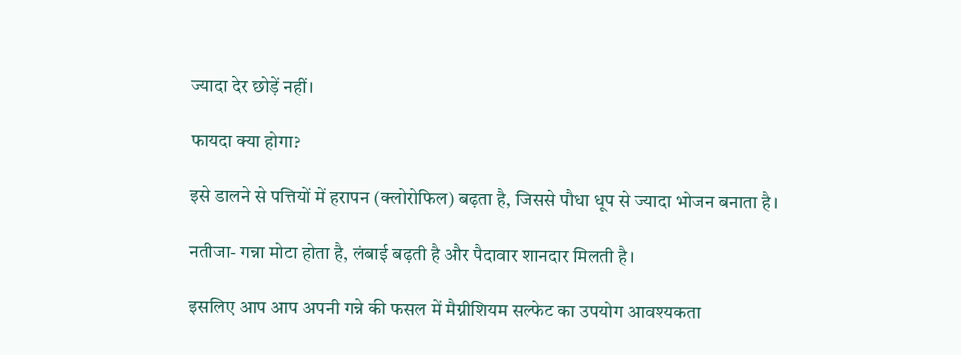ज्यादा देर छोड़ें नहीं।

फायदा क्या होगा?

इसे डालने से पत्तियों में हरापन (क्लोरोफिल) बढ़ता है, जिससे पौधा धूप से ज्यादा भोजन बनाता है।

नतीजा- गन्ना मोटा होता है, लंबाई बढ़ती है और पैदावार शानदार मिलती है।

इसलिए आप आप अपनी गन्ने की फसल में मैग्नीशियम सल्फेट का उपयोग आवश्यकता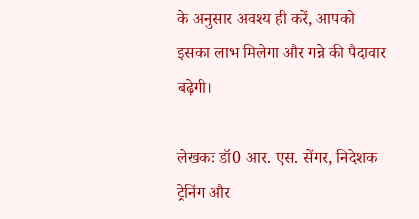के अनुसार अवश्य ही करें, आपको इसका लाभ मिलेगा और गन्ने की पैदावार बढ़ेगी।

लेखकः डॉ0 आर. एस. सेंगर, निदेशक ट्रेनिंग और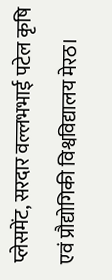प्लेसमेंट, सरदार वल्लभभाई पटेल कृषि एवं प्रौद्योगिकी विश्वविद्यालय मेरठ।